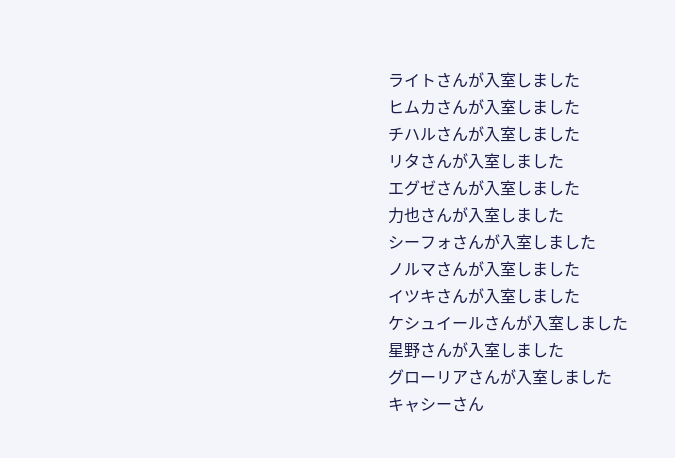ライトさんが入室しました
ヒムカさんが入室しました
チハルさんが入室しました
リタさんが入室しました
エグゼさんが入室しました
力也さんが入室しました
シーフォさんが入室しました
ノルマさんが入室しました
イツキさんが入室しました
ケシュイールさんが入室しました
星野さんが入室しました
グローリアさんが入室しました
キャシーさん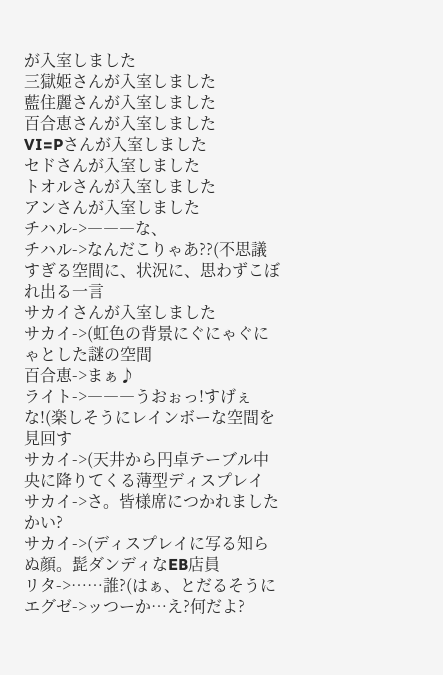が入室しました
三獄姫さんが入室しました
藍住麗さんが入室しました
百合恵さんが入室しました
VI=Pさんが入室しました
セドさんが入室しました
トオルさんが入室しました
アンさんが入室しました
チハル->―――な、
チハル->なんだこりゃあ??(不思議すぎる空間に、状況に、思わずこぼれ出る一言
サカイさんが入室しました
サカイ->(虹色の背景にぐにゃぐにゃとした謎の空間
百合恵->まぁ♪
ライト->―――うおぉっ!すげぇな!(楽しそうにレインボーな空間を見回す
サカイ->(天井から円卓テーブル中央に降りてくる薄型ディスプレイ
サカイ->さ。皆様席につかれましたかい?
サカイ->(ディスプレイに写る知らぬ顔。髭ダンディなEB店員
リタ->……誰?(はぁ、とだるそうに
エグゼ->ッつーか…え?何だよ?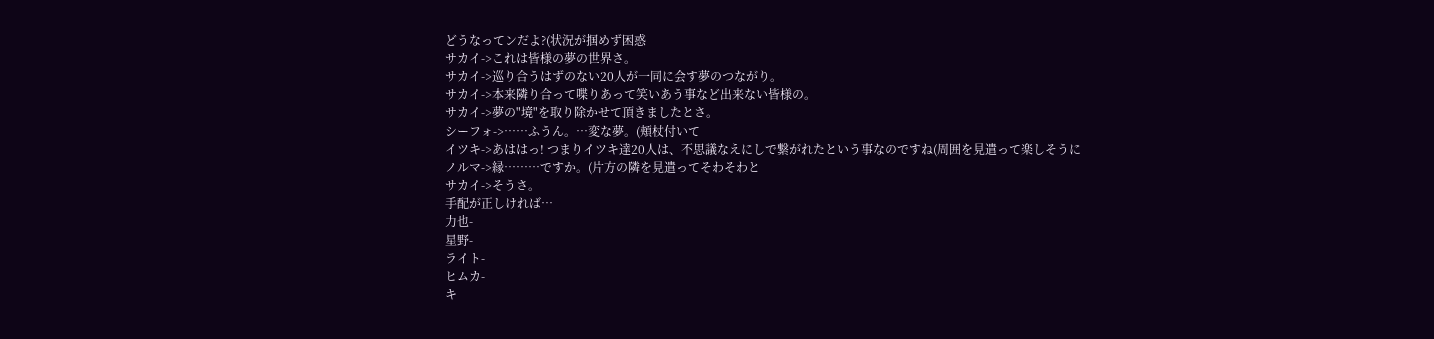どうなってンだよ?(状況が掴めず困惑
サカイ->これは皆様の夢の世界さ。
サカイ->巡り合うはずのない20人が一同に会す夢のつながり。
サカイ->本来隣り合って喋りあって笑いあう事など出来ない皆様の。
サカイ->夢の"境"を取り除かせて頂きましたとさ。
シーフォ->……ふうん。…変な夢。(頬杖付いて
イツキ->あははっ! つまりイツキ達20人は、不思議なえにしで繋がれたという事なのですね(周囲を見遣って楽しそうに
ノルマ->縁………ですか。(片方の隣を見遣ってそわそわと
サカイ->そうさ。
手配が正しければ…
力也-
星野-
ライト-
ヒムカ-
キ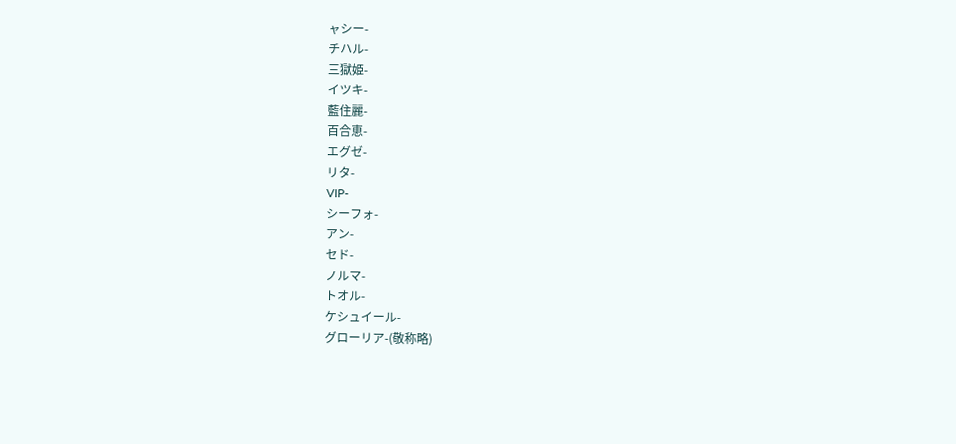ャシー-
チハル-
三獄姫-
イツキ-
藍住麗-
百合恵-
エグゼ-
リタ-
VIP-
シーフォ-
アン-
セド-
ノルマ-
トオル-
ケシュイール-
グローリア-(敬称略)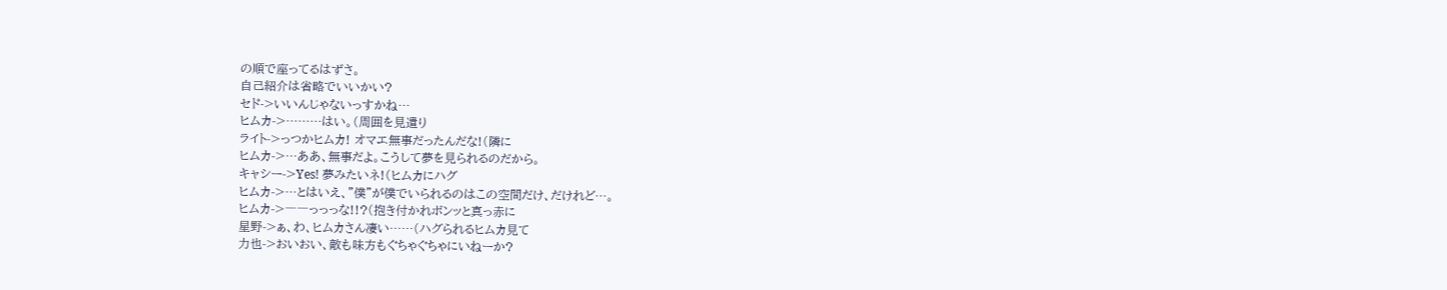の順で座ってるはずさ。
自己紹介は省略でいいかい?
セド->いいんじゃないっすかね…
ヒムカ->………はい。(周囲を見遣り
ライト->っつかヒムカ! オマエ無事だったんだな!(隣に
ヒムカ->…ああ、無事だよ。こうして夢を見られるのだから。
キャシー->Yes! 夢みたいネ!(ヒムカにハグ
ヒムカ->…とはいえ、”僕”が僕でいられるのはこの空間だけ、だけれど…。
ヒムカ->――っっっな!!?(抱き付かれボンッと真っ赤に
星野->ぁ、わ、ヒムカさん凄い……(ハグられるヒムカ見て
力也->おいおい、敵も味方もぐちゃぐちゃにいねーか?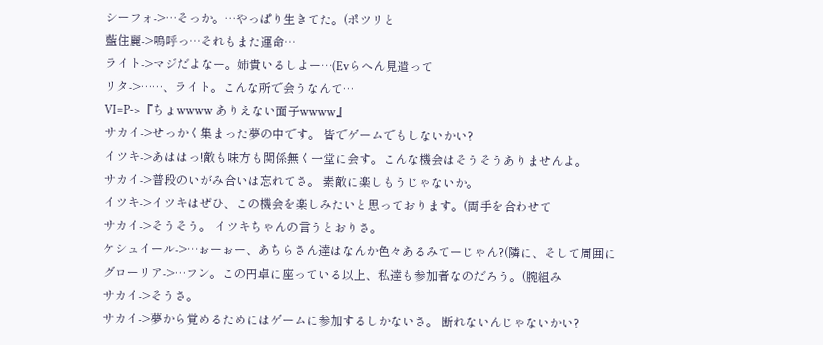シーフォ->…そっか。…やっぱり生きてた。(ポツリと
藍住麗->嗚呼っ…それもまた運命…
ライト->マジだよなー。姉貴いるしよー…(Evらへん見遣って
リタ->……、ライト。こんな所で会うなんて…
VI=P->『ちょwwww ありえない面子wwww』
サカイ->せっかく集まった夢の中です。 皆でゲームでもしないかい?
イツキ->あははっ!敵も味方も関係無く一堂に会す。こんな機会はそうそうありませんよ。
サカイ->普段のいがみ合いは忘れてさ。 素敵に楽しもうじゃないか。
イツキ->イツキはぜひ、この機会を楽しみたいと思っております。(両手を合わせて
サカイ->そうそう。 イツキちゃんの言うとおりさ。
ケシュイール->…ぉーぉー、あちらさん達はなんか色々あるみてーじゃん?(隣に、そして周囲に
グローリア->…フン。この円卓に座っている以上、私達も参加者なのだろう。(腕組み
サカイ->そうさ。
サカイ->夢から覚めるためにはゲームに参加するしかないさ。 断れないんじゃないかい?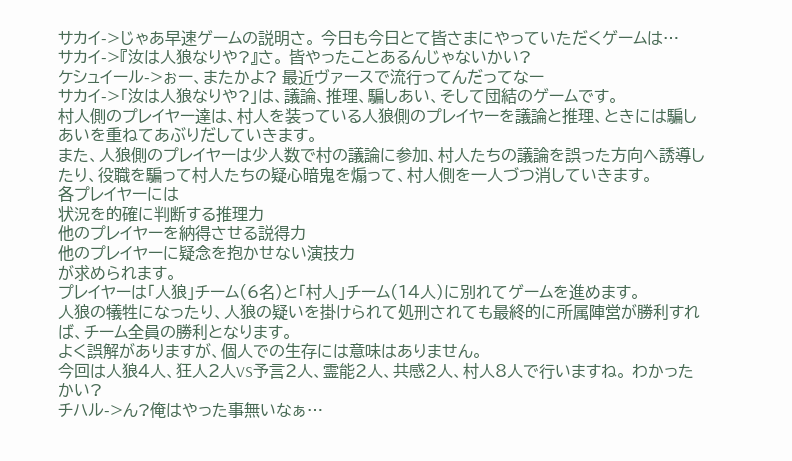サカイ->じゃあ早速ゲームの説明さ。 今日も今日とて皆さまにやっていただくゲームは…
サカイ->『汝は人狼なりや?』さ。 皆やったことあるんじゃないかい?
ケシュイール->ぉー、またかよ? 最近ヴァースで流行ってんだってなー
サカイ->「汝は人狼なりや?」は、議論、推理、騙しあい、そして団結のゲームです。
村人側のプレイヤー達は、村人を装っている人狼側のプレイヤーを議論と推理、ときには騙しあいを重ねてあぶりだしていきます。
また、人狼側のプレイヤーは少人数で村の議論に参加、村人たちの議論を誤った方向へ誘導したり、役職を騙って村人たちの疑心暗鬼を煽って、村人側を一人づつ消していきます。
各プレイヤーには
状況を的確に判断する推理力
他のプレイヤーを納得させる説得力
他のプレイヤーに疑念を抱かせない演技力
が求められます。
プレイヤーは「人狼」チーム(6名)と「村人」チーム(14人)に別れてゲームを進めます。
人狼の犠牲になったり、人狼の疑いを掛けられて処刑されても最終的に所属陣営が勝利すれば、チーム全員の勝利となります。
よく誤解がありますが、個人での生存には意味はありません。
今回は人狼4人、狂人2人VS予言2人、霊能2人、共感2人、村人8人で行いますね。 わかったかい?
チハル->ん?俺はやった事無いなぁ…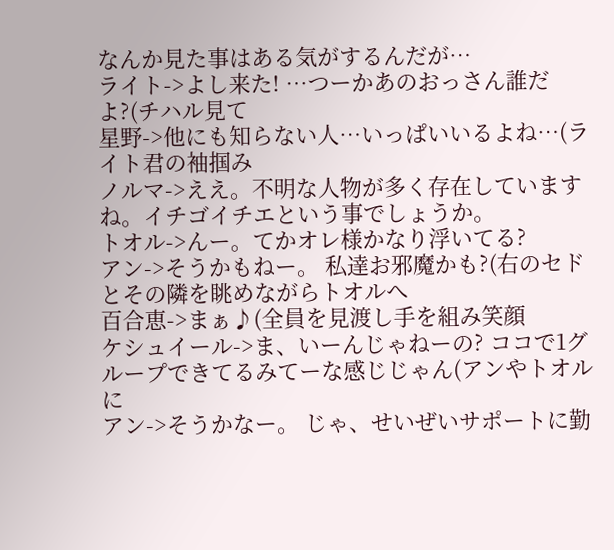なんか見た事はある気がするんだが…
ライト->よし来た! …つーかあのおっさん誰だよ?(チハル見て
星野->他にも知らない人…いっぱいいるよね…(ライト君の袖掴み
ノルマ->ええ。不明な人物が多く存在していますね。イチゴイチエという事でしょうか。
トオル->んー。てかオレ様かなり浮いてる?
アン->そうかもねー。 私達お邪魔かも?(右のセドとその隣を眺めながらトオルへ
百合恵->まぁ♪(全員を見渡し手を組み笑顔
ケシュイール->ま、いーんじゃねーの? ココで1グループできてるみてーな感じじゃん(アンやトオルに
アン->そうかなー。 じゃ、せいぜいサポートに勤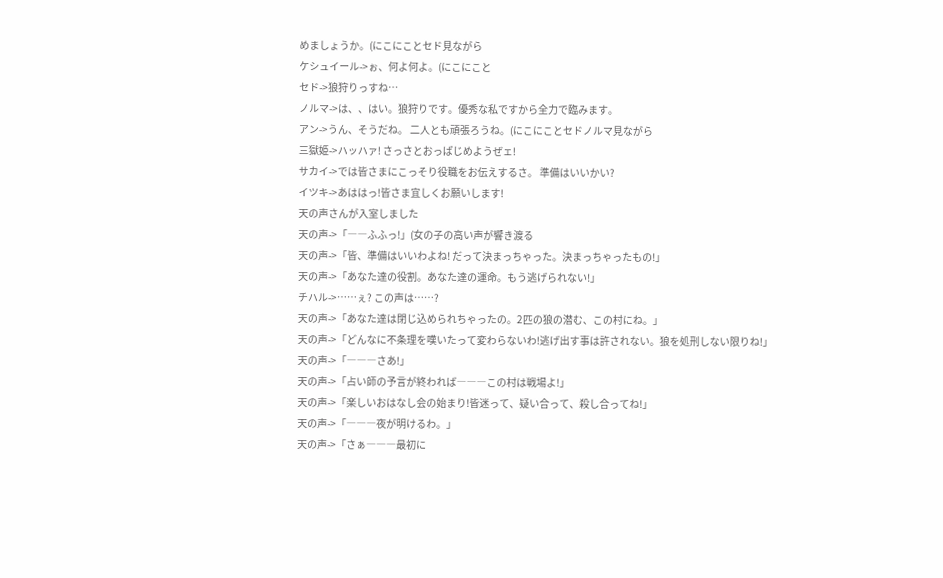めましょうか。(にこにことセド見ながら
ケシュイール->ぉ、何よ何よ。(にこにこと
セド->狼狩りっすね…
ノルマ->は、、はい。狼狩りです。優秀な私ですから全力で臨みます。
アン->うん、そうだね。 二人とも頑張ろうね。(にこにことセドノルマ見ながら
三獄姫->ハッハァ! さっさとおっぱじめようぜェ!
サカイ->では皆さまにこっそり役職をお伝えするさ。 準備はいいかい?
イツキ->あははっ!皆さま宜しくお願いします!
天の声さんが入室しました
天の声->「――ふふっ!」(女の子の高い声が響き渡る
天の声->「皆、準備はいいわよね! だって決まっちゃった。決まっちゃったもの!」
天の声->「あなた達の役割。あなた達の運命。もう逃げられない!」
チハル->……ぇ? この声は……?
天の声->「あなた達は閉じ込められちゃったの。2匹の狼の潜む、この村にね。」
天の声->「どんなに不条理を嘆いたって変わらないわ!逃げ出す事は許されない。狼を処刑しない限りね!」
天の声->「―――さあ!」
天の声->「占い師の予言が終われば―――この村は戦場よ!」
天の声->「楽しいおはなし会の始まり!皆迷って、疑い合って、殺し合ってね!」
天の声->「―――夜が明けるわ。」
天の声->「さぁ―――最初に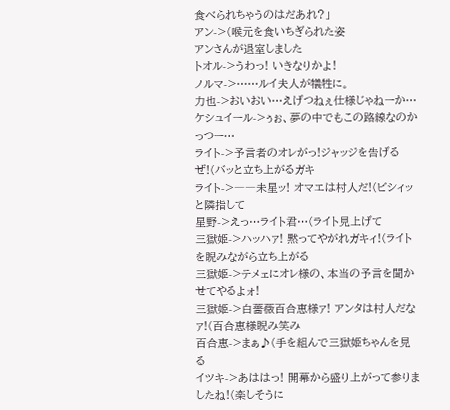食べられちゃうのはだあれ?」
アン->(喉元を食いちぎられた姿
アンさんが退室しました
トオル->うわっ! いきなりかよ!
ノルマ->……ルイ夫人が犠牲に。
力也->おいおい…えげつねぇ仕様じゃねーか…
ケシュイール->ぅぉ、夢の中でもこの路線なのかっつー…
ライト->予言者のオレがっ!ジャッジを告げるぜ!(バッと立ち上がるガキ
ライト->――未星ッ! オマエは村人だ!(ビシィッと隣指して
星野->えっ…ライト君…(ライト見上げて
三獄姫->ハッハァ! 黙ってやがれガキィ!(ライトを睨みながら立ち上がる
三獄姫->テメェにオレ様の、本当の予言を聞かせてやるよォ!
三獄姫->白薔薇百合恵様ァ! アンタは村人だなァ!(百合恵様睨み笑み
百合恵->まぁ♪(手を組んで三獄姫ちゃんを見る
イツキ->あははっ! 開幕から盛り上がって参りましたね!(楽しそうに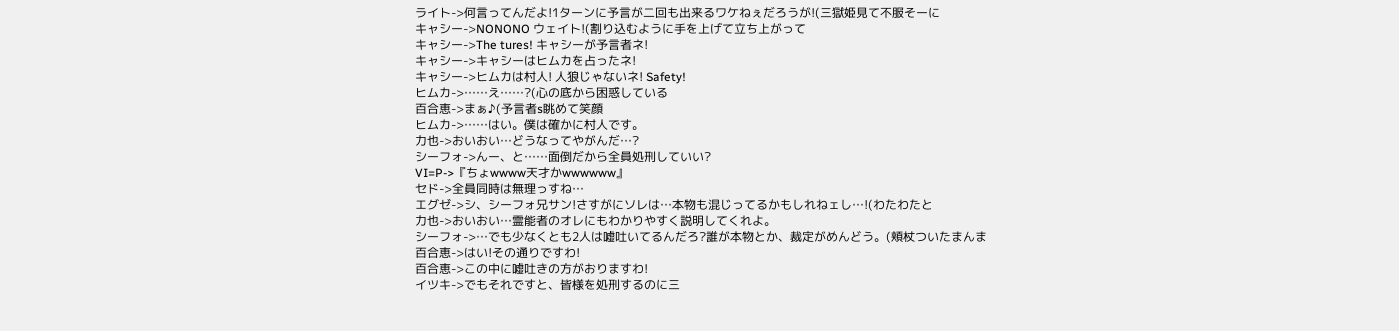ライト->何言ってんだよ!1ターンに予言が二回も出来るワケねぇだろうが!(三獄姫見て不服そーに
キャシー->NONONO ウェイト!(割り込むように手を上げて立ち上がって
キャシー->The tures! キャシーが予言者ネ!
キャシー->キャシーはヒムカを占ったネ!
キャシー->ヒムカは村人! 人狼じゃないネ! Safety!
ヒムカ->……え……?(心の底から困惑している
百合恵->まぁ♪(予言者s眺めて笑顔
ヒムカ->……はい。僕は確かに村人です。
力也->おいおい…どうなってやがんだ…?
シーフォ->んー、と……面倒だから全員処刑していい?
VI=P->『ちょwwww天才かwwwwww』
セド->全員同時は無理っすね…
エグゼ->シ、シーフォ兄サン!さすがにソレは…本物も混じってるかもしれねェし…!(わたわたと
力也->おいおい…霊能者のオレにもわかりやすく説明してくれよ。
シーフォ->…でも少なくとも2人は嘘吐いてるんだろ?誰が本物とか、裁定がめんどう。(頬杖ついたまんま
百合恵->はい!その通りですわ!
百合恵->この中に嘘吐きの方がおりますわ!
イツキ->でもそれですと、皆様を処刑するのに三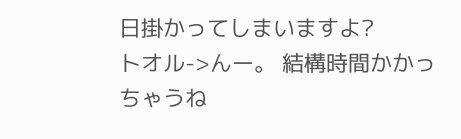日掛かってしまいますよ?
トオル->んー。 結構時間かかっちゃうね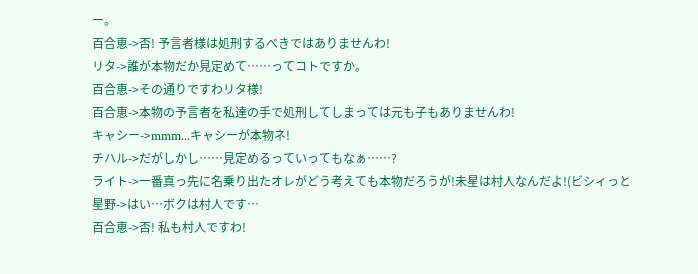ー。
百合恵->否! 予言者様は処刑するべきではありませんわ!
リタ->誰が本物だか見定めて……ってコトですか。
百合恵->その通りですわリタ様!
百合恵->本物の予言者を私達の手で処刑してしまっては元も子もありませんわ!
キャシー->mmm...キャシーが本物ネ!
チハル->だがしかし……見定めるっていってもなぁ……?
ライト->一番真っ先に名乗り出たオレがどう考えても本物だろうが!未星は村人なんだよ!(ビシィっと
星野->はい…ボクは村人です…
百合恵->否! 私も村人ですわ!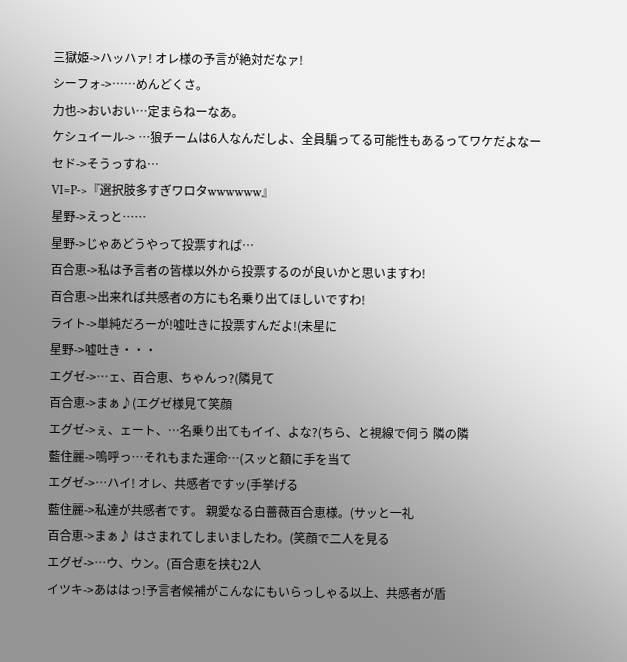三獄姫->ハッハァ! オレ様の予言が絶対だなァ!
シーフォ->……めんどくさ。
力也->おいおい…定まらねーなあ。
ケシュイール-> …狼チームは6人なんだしよ、全員騙ってる可能性もあるってワケだよなー
セド->そうっすね…
VI=P->『選択肢多すぎワロタwwwwww』
星野->えっと……
星野->じゃあどうやって投票すれば…
百合恵->私は予言者の皆様以外から投票するのが良いかと思いますわ!
百合恵->出来れば共感者の方にも名乗り出てほしいですわ!
ライト->単純だろーが!嘘吐きに投票すんだよ!(未星に
星野->嘘吐き・・・
エグゼ->…ェ、百合恵、ちゃんっ?(隣見て
百合恵->まぁ♪(エグゼ様見て笑顔
エグゼ->ぇ、ェート、…名乗り出てもイイ、よな?(ちら、と視線で伺う 隣の隣
藍住麗->嗚呼っ…それもまた運命…(スッと額に手を当て
エグゼ->…ハイ! オレ、共感者ですッ(手挙げる
藍住麗->私達が共感者です。 親愛なる白薔薇百合恵様。(サッと一礼
百合恵->まぁ♪ はさまれてしまいましたわ。(笑顔で二人を見る
エグゼ->…ウ、ウン。(百合恵を挟む2人
イツキ->あははっ!予言者候補がこんなにもいらっしゃる以上、共感者が盾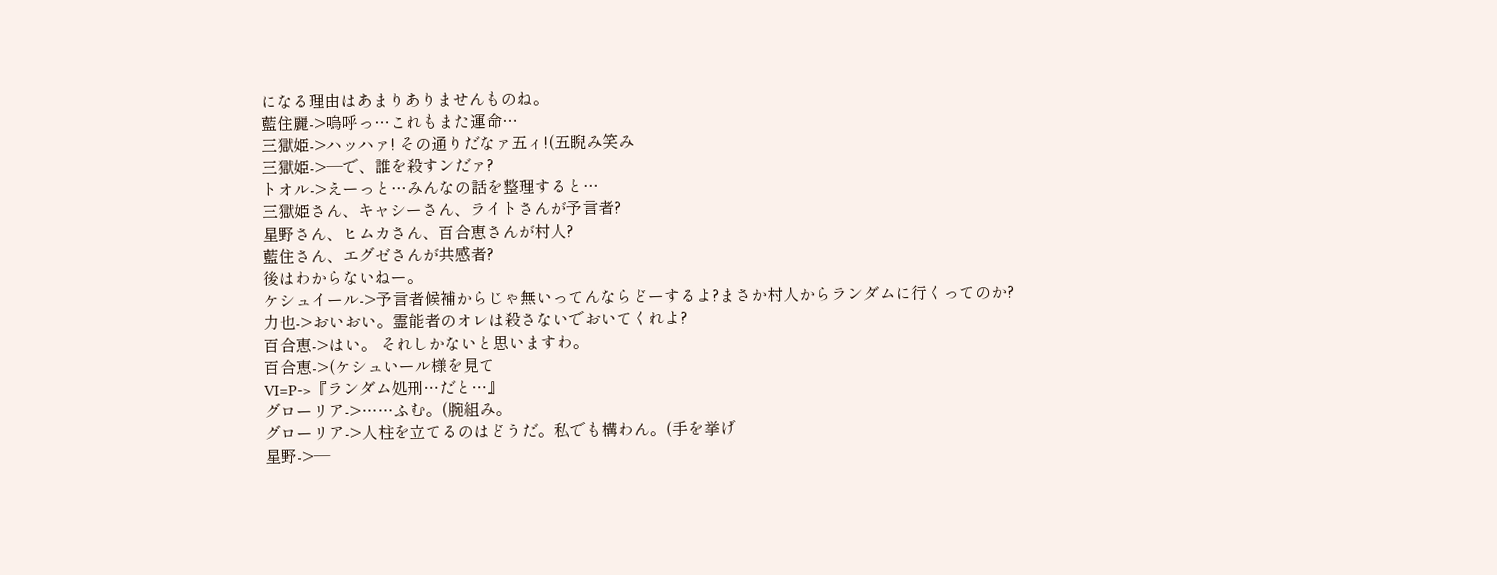になる理由はあまりありませんものね。
藍住麗->嗚呼っ…これもまた運命…
三獄姫->ハッハァ! その通りだなァ五ィ!(五睨み笑み
三獄姫->―で、誰を殺すンだァ?
トオル->えーっと…みんなの話を整理すると…
三獄姫さん、キャシーさん、ライトさんが予言者?
星野さん、ヒムカさん、百合恵さんが村人?
藍住さん、エグゼさんが共感者?
後はわからないねー。
ケシュイール->予言者候補からじゃ無いってんならどーするよ?まさか村人からランダムに行くってのか?
力也->おいおい。霊能者のオレは殺さないでおいてくれよ?
百合恵->はい。 それしかないと思いますわ。
百合恵->(ケシュいール様を見て
VI=P->『ランダム処刑…だと…』
グローリア->……ふむ。(腕組み。
グローリア->人柱を立てるのはどうだ。私でも構わん。(手を挙げ
星野->―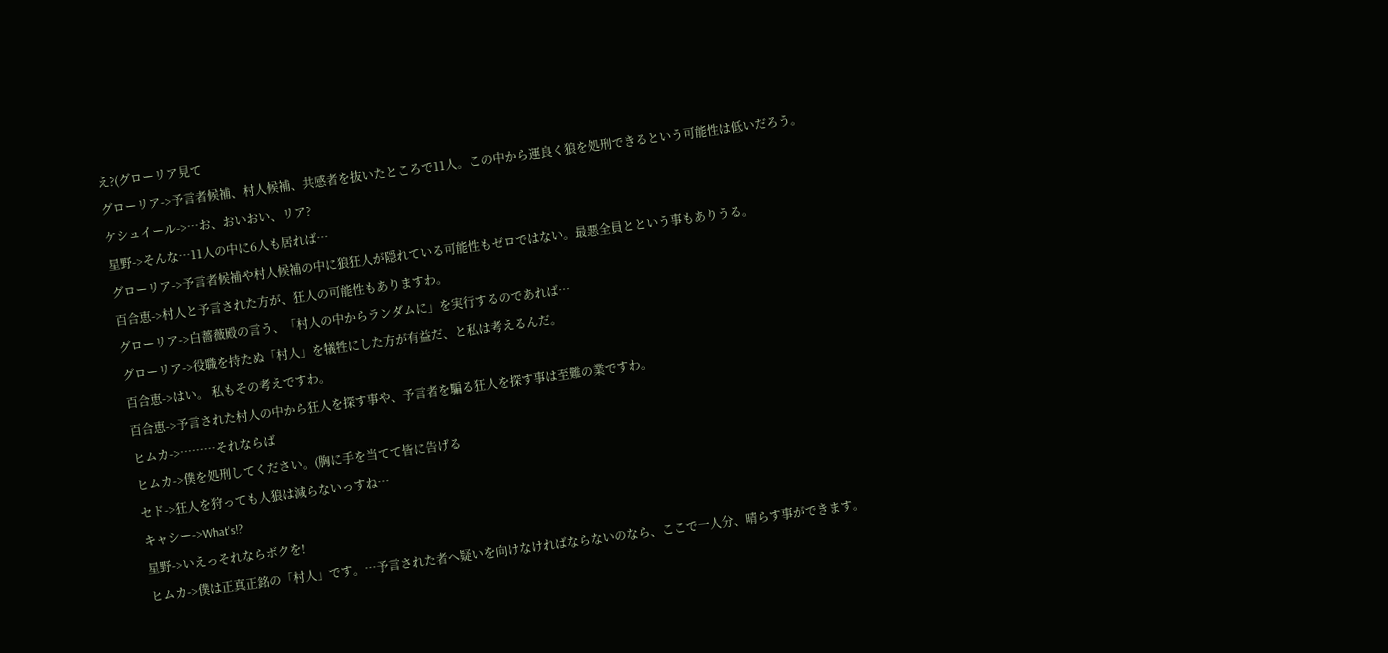え?(グローリア見て
グローリア->予言者候補、村人候補、共感者を抜いたところで11人。この中から運良く狼を処刑できるという可能性は低いだろう。
ケシュイール->…お、おいおい、リア?
星野->そんな…11人の中に6人も居れば…
グローリア->予言者候補や村人候補の中に狼狂人が隠れている可能性もゼロではない。最悪全員とという事もありうる。
百合恵->村人と予言された方が、狂人の可能性もありますわ。
グローリア->白薔薇殿の言う、「村人の中からランダムに」を実行するのであれば…
グローリア->役職を持たぬ「村人」を犠牲にした方が有益だ、と私は考えるんだ。
百合恵->はい。 私もその考えですわ。
百合恵->予言された村人の中から狂人を探す事や、予言者を騙る狂人を探す事は至難の業ですわ。
ヒムカ->………それならば
ヒムカ->僕を処刑してください。(胸に手を当てて皆に告げる
セド->狂人を狩っても人狼は減らないっすね…
キャシー->What's!?
星野->いえっそれならボクを!
ヒムカ->僕は正真正銘の「村人」です。…予言された者へ疑いを向けなければならないのなら、ここで一人分、晴らす事ができます。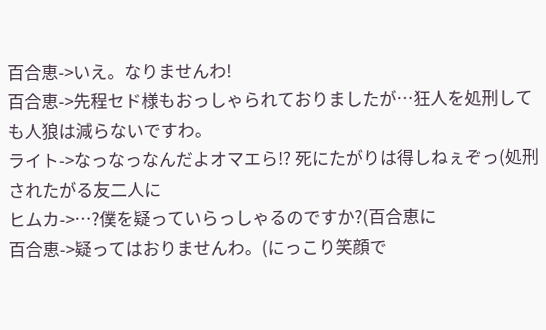百合恵->いえ。なりませんわ!
百合恵->先程セド様もおっしゃられておりましたが…狂人を処刑しても人狼は減らないですわ。
ライト->なっなっなんだよオマエら!? 死にたがりは得しねぇぞっ(処刑されたがる友二人に
ヒムカ->…?僕を疑っていらっしゃるのですか?(百合恵に
百合恵->疑ってはおりませんわ。(にっこり笑顔で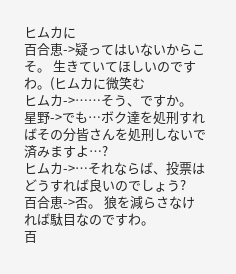ヒムカに
百合恵->疑ってはいないからこそ。 生きていてほしいのですわ。(ヒムカに微笑む
ヒムカ->……そう、ですか。
星野->でも…ボク達を処刑すればその分皆さんを処刑しないで済みますよ…?
ヒムカ->…それならば、投票はどうすれば良いのでしょう?
百合恵->否。 狼を減らさなければ駄目なのですわ。
百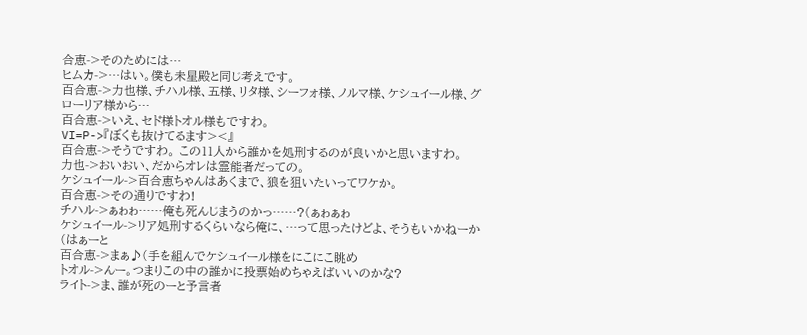合恵->そのためには…
ヒムカ->…はい。僕も未星殿と同じ考えです。
百合恵->力也様、チハル様、五様、リタ様、シーフォ様、ノルマ様、ケシュイール様、グローリア様から…
百合恵->いえ、セド様トオル様もですわ。
VI=P->『ぼくも抜けてるます><』
百合恵->そうですわ。 この11人から誰かを処刑するのが良いかと思いますわ。
力也->おいおい、だからオレは霊能者だっての。
ケシュイール->百合恵ちゃんはあくまで、狼を狙いたいってワケか。
百合恵->その通りですわ!
チハル->ぁゎゎ……俺も死んじまうのかっ……?(ぁゎぁゎ
ケシュイール->リア処刑するくらいなら俺に、…って思ったけどよ、そうもいかねーか(はぁーと
百合恵->まぁ♪(手を組んでケシュイール様をにこにこ眺め
トオル->んー。つまりこの中の誰かに投票始めちゃえばいいのかな?
ライト->ま、誰が死のーと予言者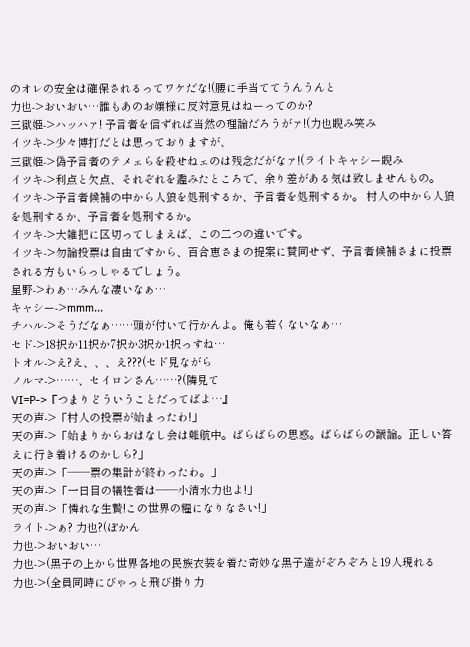のオレの安全は確保されるってワケだな!(腰に手当ててうんうんと
力也->おいおい…誰もあのお嬢様に反対意見はねーってのか?
三獄姫->ハッハァ! 予言者を信ずれば当然の理論だろうがァ!(力也睨み笑み
イツキ->少々博打だとは思っておりますが、
三獄姫->偽予言者のテメェらを殺せねェのは残念だがなァ!(ライトキャシー睨み
イツキ->利点と欠点、それぞれを鑑みたところで、余り差がある気は致しませんもの。
イツキ->予言者候補の中から人狼を処刑するか、予言者を処刑するか。 村人の中から人狼を処刑するか、予言者を処刑するか。
イツキ->大雑把に区切ってしまえば、この二つの違いです。
イツキ->勿論投票は自由ですから、百合恵さまの提案に賛同せず、予言者候補さまに投票される方もいらっしゃるでしょう。
星野->わぁ…みんな凄いなぁ…
キャシー->mmm...
チハル->そうだなぁ……頭が付いて行かんよ。俺も若くないなぁ…
セド->18択か11択か7択か3択か1択っすね…
トオル->え?え、、、え???(セド見ながら
ノルマ->……、セイロンさん……?(隣見て
VI=P->『つまりどういうことだってばよ…』
天の声->「村人の投票が始まったわ!」
天の声->「始まりからおはなし会は難航中。ばらばらの思惑。ばらばらの議論。正しい答えに行き着けるのかしら?」
天の声->「――票の集計が終わったわ。」
天の声->「一日目の犠牲者は――小清水力也よ!」
天の声->「憐れな生贄!この世界の糧になりなさい!」
ライト->ぁ? 力也?(ぽかん
力也->おいおい…
力也->(黒子の上から世界各地の民族衣装を着た奇妙な黒子達がぞろぞろと19人現れる
力也->(全員同時にびゃっと飛び掛り力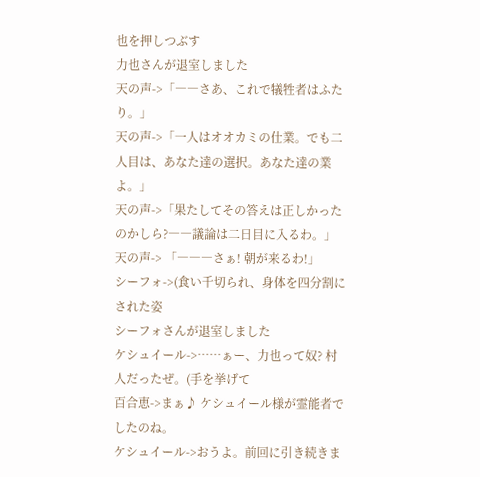也を押しつぶす
力也さんが退室しました
天の声->「――さあ、これで犠牲者はふたり。」
天の声->「一人はオオカミの仕業。でも二人目は、あなた達の選択。あなた達の業よ。」
天の声->「果たしてその答えは正しかったのかしら?――議論は二日目に入るわ。」
天の声-> 「―――さぁ! 朝が来るわ!」
シーフォ->(食い千切られ、身体を四分割にされた姿
シーフォさんが退室しました
ケシュイール->……ぁー、力也って奴? 村人だったぜ。(手を挙げて
百合恵->まぁ♪ ケシュイール様が霊能者でしたのね。
ケシュイール->おうよ。前回に引き続きま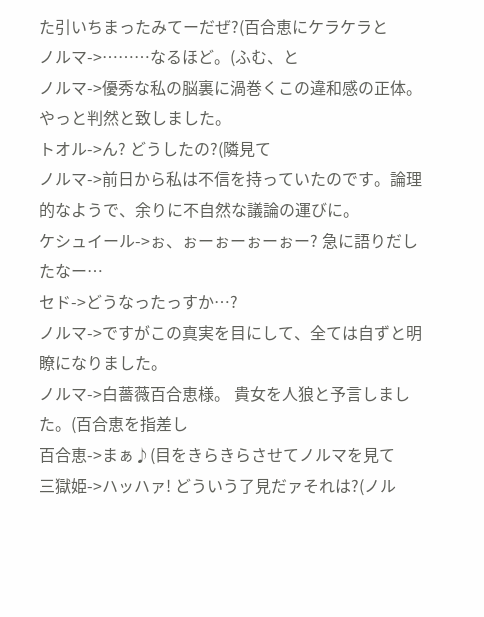た引いちまったみてーだぜ?(百合恵にケラケラと
ノルマ->………なるほど。(ふむ、と
ノルマ->優秀な私の脳裏に渦巻くこの違和感の正体。やっと判然と致しました。
トオル->ん? どうしたの?(隣見て
ノルマ->前日から私は不信を持っていたのです。論理的なようで、余りに不自然な議論の運びに。
ケシュイール->ぉ、ぉーぉーぉーぉー? 急に語りだしたなー…
セド->どうなったっすか…?
ノルマ->ですがこの真実を目にして、全ては自ずと明瞭になりました。
ノルマ->白薔薇百合恵様。 貴女を人狼と予言しました。(百合恵を指差し
百合恵->まぁ♪(目をきらきらさせてノルマを見て
三獄姫->ハッハァ! どういう了見だァそれは?(ノル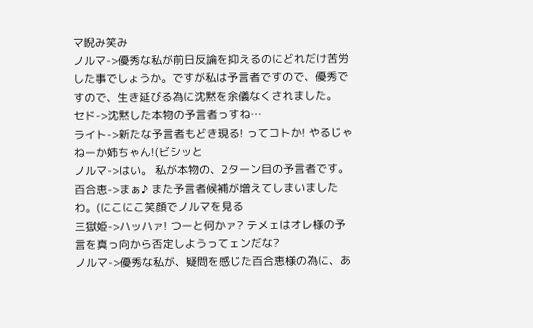マ睨み笑み
ノルマ->優秀な私が前日反論を抑えるのにどれだけ苦労した事でしょうか。ですが私は予言者ですので、優秀ですので、生き延びる為に沈黙を余儀なくされました。
セド->沈黙した本物の予言者っすね…
ライト->新たな予言者もどき現る! ってコトか! やるじゃねーか姉ちゃん!(ビシッと
ノルマ->はい。 私が本物の、2ターン目の予言者です。
百合恵->まぁ♪ また予言者候補が増えてしまいましたわ。(にこにこ笑顔でノルマを見る
三獄姫->ハッハァ! つーと何かァ? テメェはオレ様の予言を真っ向から否定しようってェンだな?
ノルマ->優秀な私が、疑問を感じた百合恵様の為に、あ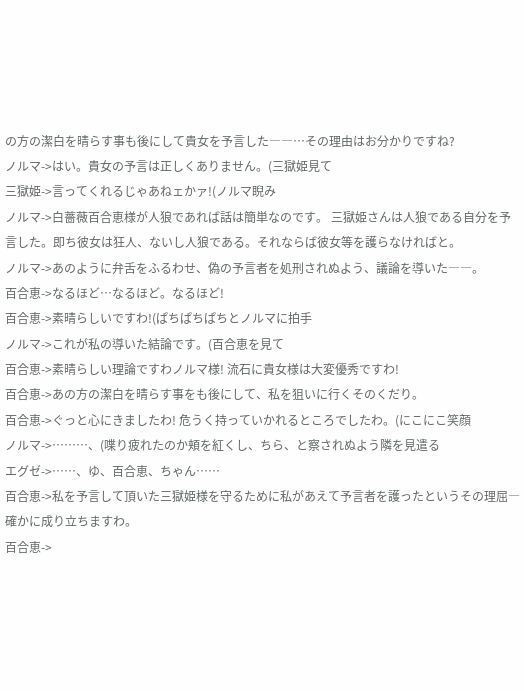の方の潔白を晴らす事も後にして貴女を予言した――…その理由はお分かりですね?
ノルマ->はい。貴女の予言は正しくありません。(三獄姫見て
三獄姫->言ってくれるじゃあねェかァ!(ノルマ睨み
ノルマ->白薔薇百合恵様が人狼であれば話は簡単なのです。 三獄姫さんは人狼である自分を予言した。即ち彼女は狂人、ないし人狼である。それならば彼女等を護らなければと。
ノルマ->あのように弁舌をふるわせ、偽の予言者を処刑されぬよう、議論を導いた――。
百合恵->なるほど…なるほど。なるほど!
百合恵->素晴らしいですわ!(ぱちぱちぱちとノルマに拍手
ノルマ->これが私の導いた結論です。(百合恵を見て
百合恵->素晴らしい理論ですわノルマ様! 流石に貴女様は大変優秀ですわ!
百合恵->あの方の潔白を晴らす事をも後にして、私を狙いに行くそのくだり。
百合恵->ぐっと心にきましたわ! 危うく持っていかれるところでしたわ。(にこにこ笑顔
ノルマ->………、(喋り疲れたのか頬を紅くし、ちら、と察されぬよう隣を見遣る
エグゼ->……、ゆ、百合恵、ちゃん……
百合恵->私を予言して頂いた三獄姫様を守るために私があえて予言者を護ったというその理屈―確かに成り立ちますわ。
百合恵->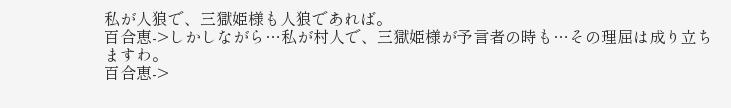私が人狼で、三獄姫様も人狼であれば。
百合恵->しかしながら…私が村人で、三獄姫様が予言者の時も…その理屈は成り立ちますわ。
百合恵->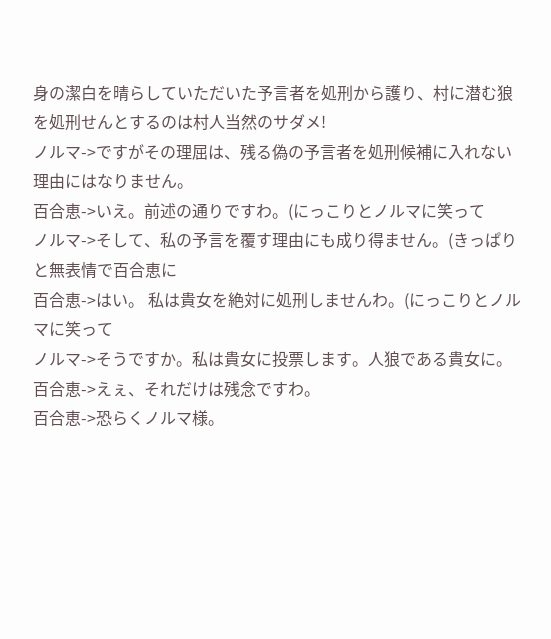身の潔白を晴らしていただいた予言者を処刑から護り、村に潜む狼を処刑せんとするのは村人当然のサダメ!
ノルマ->ですがその理屈は、残る偽の予言者を処刑候補に入れない理由にはなりません。
百合恵->いえ。前述の通りですわ。(にっこりとノルマに笑って
ノルマ->そして、私の予言を覆す理由にも成り得ません。(きっぱりと無表情で百合恵に
百合恵->はい。 私は貴女を絶対に処刑しませんわ。(にっこりとノルマに笑って
ノルマ->そうですか。私は貴女に投票します。人狼である貴女に。
百合恵->えぇ、それだけは残念ですわ。
百合恵->恐らくノルマ様。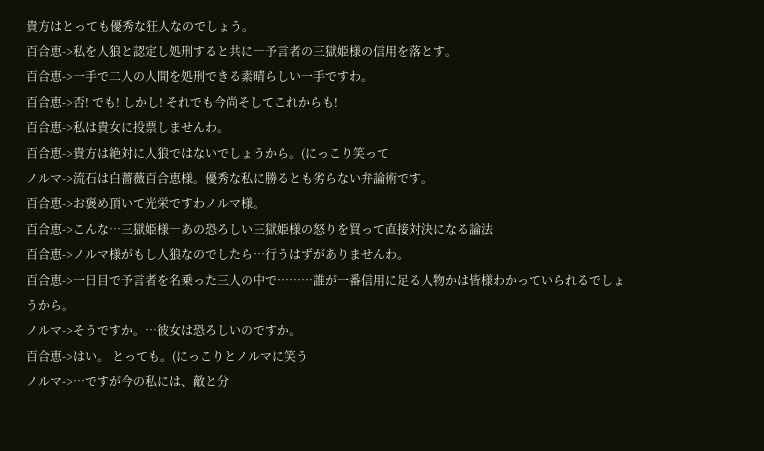貴方はとっても優秀な狂人なのでしょう。
百合恵->私を人狼と認定し処刑すると共に―予言者の三獄姫様の信用を落とす。
百合恵->一手で二人の人間を処刑できる素晴らしい一手ですわ。
百合恵->否! でも! しかし! それでも今尚そしてこれからも!
百合恵->私は貴女に投票しませんわ。
百合恵->貴方は絶対に人狼ではないでしょうから。(にっこり笑って
ノルマ->流石は白薔薇百合恵様。優秀な私に勝るとも劣らない弁論術です。
百合恵->お褒め頂いて光栄ですわノルマ様。
百合恵->こんな…三獄姫様―あの恐ろしい三獄姫様の怒りを買って直接対決になる論法
百合恵->ノルマ様がもし人狼なのでしたら…行うはずがありませんわ。
百合恵->一日目で予言者を名乗った三人の中で………誰が一番信用に足る人物かは皆様わかっていられるでしょうから。
ノルマ->そうですか。…彼女は恐ろしいのですか。
百合恵->はい。 とっても。(にっこりとノルマに笑う
ノルマ->…ですが今の私には、敵と分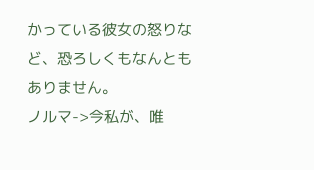かっている彼女の怒りなど、恐ろしくもなんともありません。
ノルマ->今私が、唯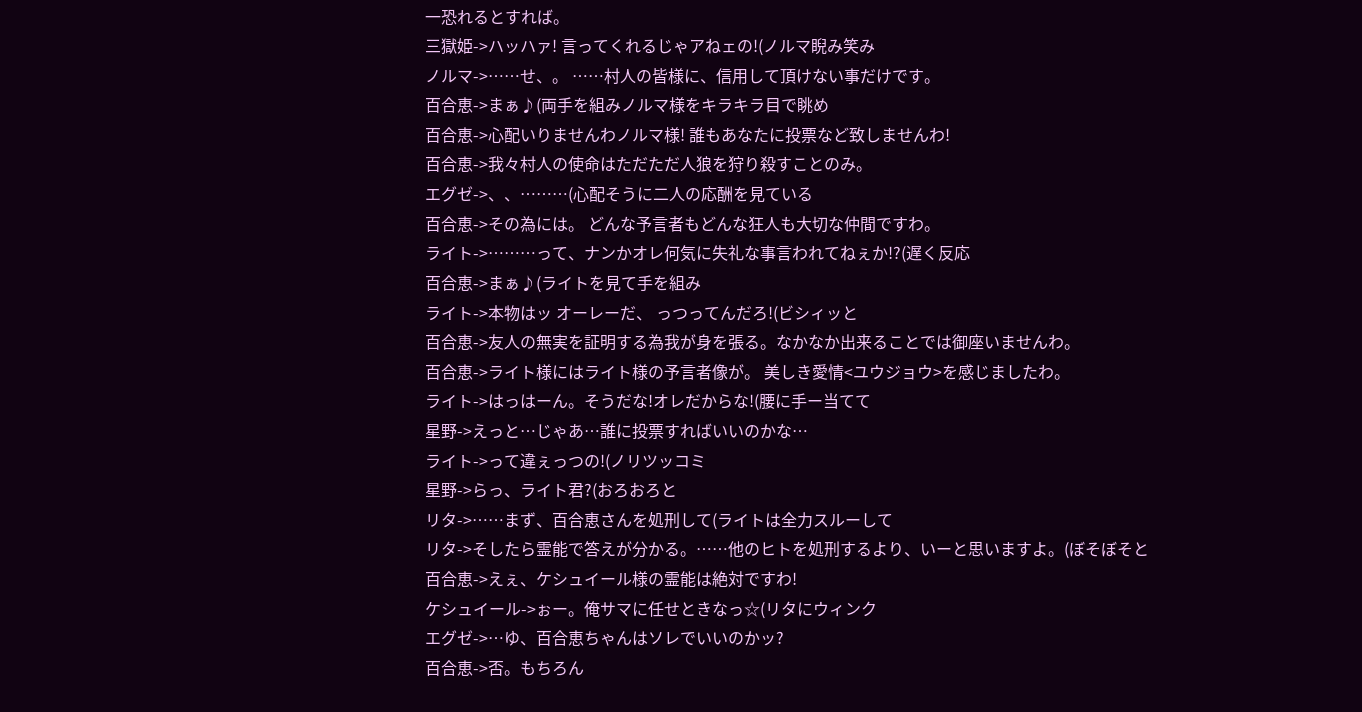一恐れるとすれば。
三獄姫->ハッハァ! 言ってくれるじゃアねェの!(ノルマ睨み笑み
ノルマ->……せ、。 ……村人の皆様に、信用して頂けない事だけです。
百合恵->まぁ♪(両手を組みノルマ様をキラキラ目で眺め
百合恵->心配いりませんわノルマ様! 誰もあなたに投票など致しませんわ!
百合恵->我々村人の使命はただただ人狼を狩り殺すことのみ。
エグゼ->、、………(心配そうに二人の応酬を見ている
百合恵->その為には。 どんな予言者もどんな狂人も大切な仲間ですわ。
ライト->………って、ナンかオレ何気に失礼な事言われてねぇか!?(遅く反応
百合恵->まぁ♪(ライトを見て手を組み
ライト->本物はッ オーレーだ、 っつってんだろ!(ビシィッと
百合恵->友人の無実を証明する為我が身を張る。なかなか出来ることでは御座いませんわ。
百合恵->ライト様にはライト様の予言者像が。 美しき愛情<ユウジョウ>を感じましたわ。
ライト->はっはーん。そうだな!オレだからな!(腰に手ー当てて
星野->えっと…じゃあ…誰に投票すればいいのかな…
ライト->って違ぇっつの!(ノリツッコミ
星野->らっ、ライト君?(おろおろと
リタ->……まず、百合恵さんを処刑して(ライトは全力スルーして
リタ->そしたら霊能で答えが分かる。……他のヒトを処刑するより、いーと思いますよ。(ぼそぼそと
百合恵->えぇ、ケシュイール様の霊能は絶対ですわ!
ケシュイール->ぉー。俺サマに任せときなっ☆(リタにウィンク
エグゼ->…ゆ、百合恵ちゃんはソレでいいのかッ?
百合恵->否。もちろん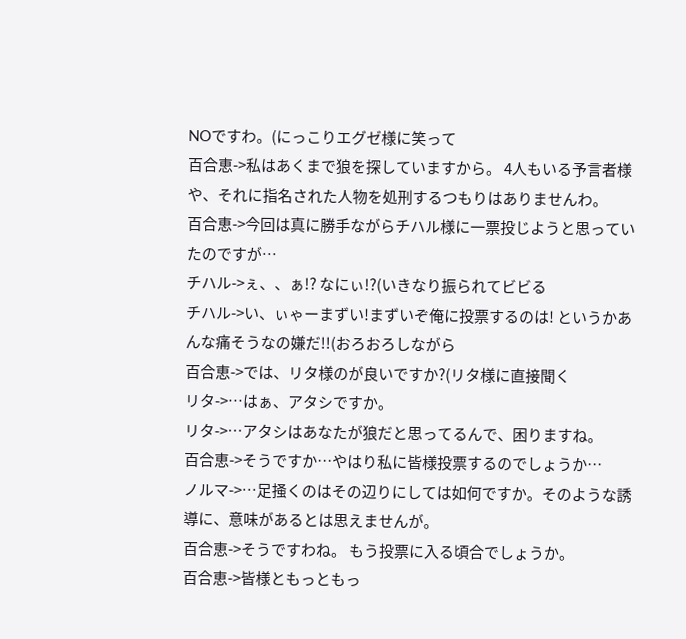NOですわ。(にっこりエグゼ様に笑って
百合恵->私はあくまで狼を探していますから。 4人もいる予言者様や、それに指名された人物を処刑するつもりはありませんわ。
百合恵->今回は真に勝手ながらチハル様に一票投じようと思っていたのですが…
チハル->ぇ、、ぁ!? なにぃ!?(いきなり振られてビビる
チハル->い、ぃゃーまずい!まずいぞ俺に投票するのは! というかあんな痛そうなの嫌だ!!(おろおろしながら
百合恵->では、リタ様のが良いですか?(リタ様に直接聞く
リタ->…はぁ、アタシですか。
リタ->…アタシはあなたが狼だと思ってるんで、困りますね。
百合恵->そうですか…やはり私に皆様投票するのでしょうか…
ノルマ->…足掻くのはその辺りにしては如何ですか。そのような誘導に、意味があるとは思えませんが。
百合恵->そうですわね。 もう投票に入る頃合でしょうか。
百合恵->皆様ともっともっ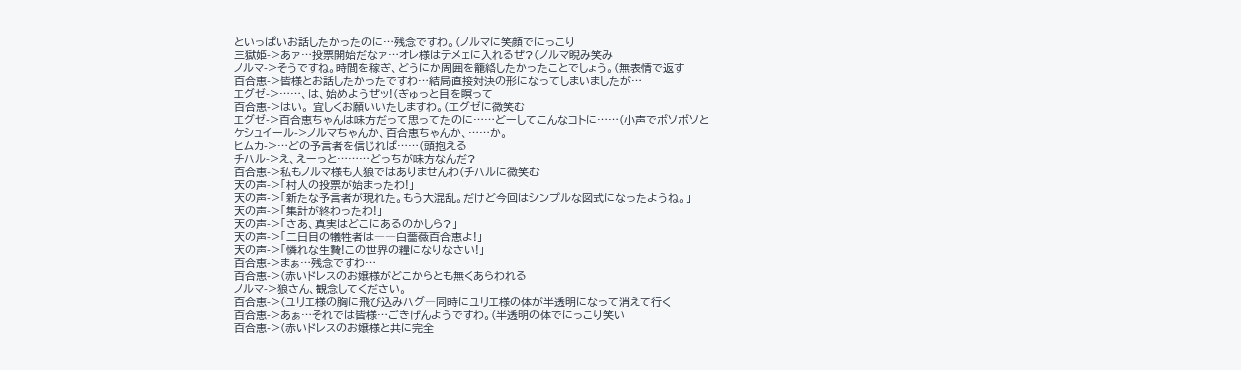といっぱいお話したかったのに…残念ですわ。(ノルマに笑顔でにっこり
三獄姫->あァ…投票開始だなァ…オレ様はテメェに入れるぜ?(ノルマ睨み笑み
ノルマ->そうですね。時間を稼ぎ、どうにか周囲を籠絡したかったことでしょう。(無表情で返す
百合恵->皆様とお話したかったですわ…結局直接対決の形になってしまいましたが…
エグゼ->……、は、始めようぜッ!(ぎゅっと目を瞑って
百合恵->はい。 宜しくお願いいたしますわ。(エグゼに微笑む
エグゼ->百合恵ちゃんは味方だって思ってたのに……どーしてこんなコトに……(小声でボソボソと
ケシュイール->ノルマちゃんか、百合恵ちゃんか、……か。
ヒムカ->…どの予言者を信じれば……(頭抱える
チハル->え、えーっと………どっちが味方なんだ?
百合恵->私もノルマ様も人狼ではありませんわ(チハルに微笑む
天の声->「村人の投票が始まったわ!」
天の声->「新たな予言者が現れた。もう大混乱。だけど今回はシンプルな図式になったようね。」
天の声->「集計が終わったわ!」
天の声->「さあ、真実はどこにあるのかしら?」
天の声->「二日目の犠牲者は――白薔薇百合恵よ!」
天の声->「憐れな生贄!この世界の糧になりなさい!」
百合恵->まぁ…残念ですわ…
百合恵->(赤いドレスのお嬢様がどこからとも無くあらわれる
ノルマ->狼さん、観念してください。
百合恵->(ユリエ様の胸に飛び込みハグ―同時にユリエ様の体が半透明になって消えて行く
百合恵->あぁ…それでは皆様…ごきげんようですわ。(半透明の体でにっこり笑い
百合恵->(赤いドレスのお嬢様と共に完全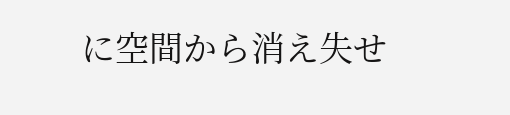に空間から消え失せ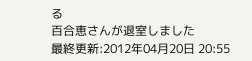る
百合恵さんが退室しました
最終更新:2012年04月20日 20:55